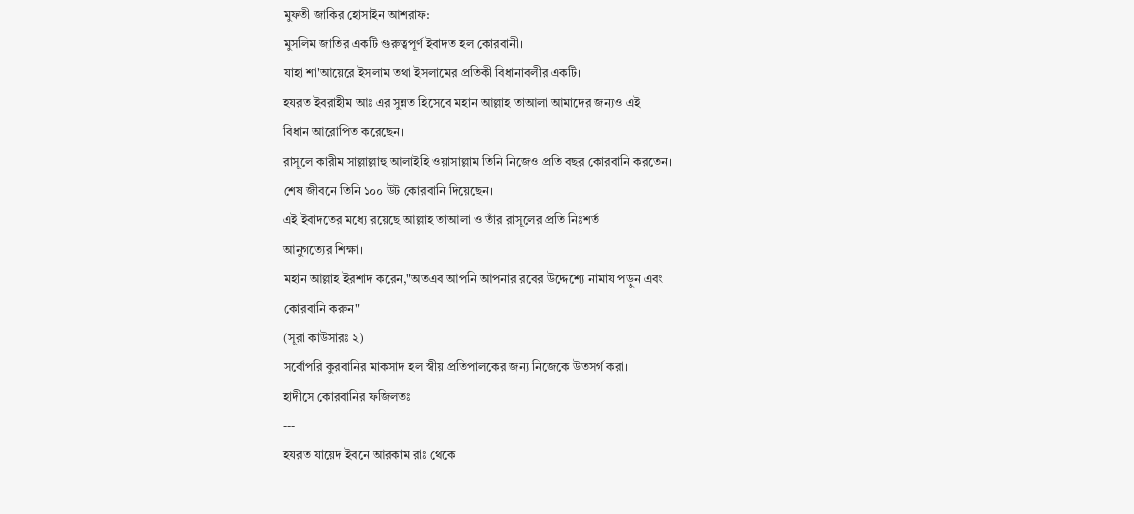মুফতী জাকির হোসাইন আশরাফ:
মুসলিম জাতির একটি গুরুত্বপূর্ণ ইবাদত হল কোরবানী।
যাহা শা'আয়েরে ইসলাম তথা ইসলামের প্রতিকী বিধানাবলীর একটি।
হযরত ইবরাহীম আঃ এর সুন্নত হিসেবে মহান আল্লাহ তাআলা আমাদের জন্যও এই
বিধান আরোপিত করেছেন।
রাসূলে কারীম সাল্লাল্লাহু আলাইহি ওয়াসাল্লাম তিনি নিজেও প্রতি বছর কোরবানি করতেন।
শেষ জীবনে তিনি ১০০ উট কোরবানি দিয়েছেন।
এই ইবাদতের মধ্যে রয়েছে আল্লাহ তাআলা ও তাঁর রাসূলের প্রতি নিঃশর্ত
আনুগত্যের শিক্ষা।
মহান আল্লাহ ইরশাদ করেন,"অতএব আপনি আপনার রবের উদ্দেশ্যে নামায পড়ুন এবং
কোরবানি করুন"
(সূরা কাউসারঃ ২)
সর্বোপরি কুরবানির মাকসাদ হল স্বীয় প্রতিপালকের জন্য নিজেকে উতসর্গ করা।
হাদীসে কোরবানির ফজিলতঃ
---
হযরত যায়েদ ইবনে আরকাম রাঃ থেকে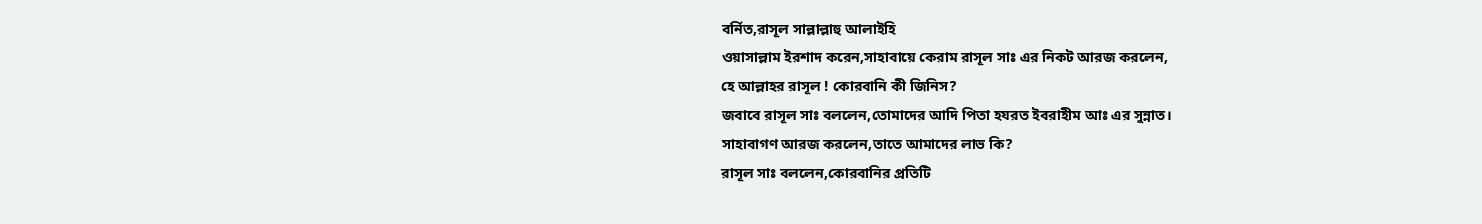বর্নিত,রাসূল সাল্লাল্লাহু আলাইহি
ওয়াসাল্লাম ইরশাদ করেন,সাহাবায়ে কেরাম রাসূল সাঃ এর নিকট আরজ করলেন,
হে আল্লাহর রাসূল ! কোরবানি কী জিনিস?
জবাবে রাসূল সাঃ বললেন,তোমাদের আদি পিতা হযরত ইবরাহীম আঃ এর সুন্নাত।
সাহাবাগণ আরজ করলেন,তাতে আমাদের লাভ কি?
রাসূল সাঃ বললেন,কোরবানির প্রতিটি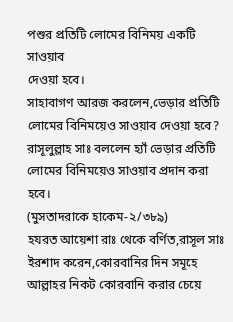পশুর প্রতিটি লোমের বিনিময় একটি সাওয়াব
দেওয়া হবে।
সাহাবাগণ আরজ করলেন,ভেড়ার প্রতিটি লোমের বিনিময়েও সাওয়াব দেওয়া হবে?
রাসূলুল্লাহ সাঃ বললেন হ্যাঁ ভেড়ার প্রতিটি লোমের বিনিময়েও সাওয়াব প্রদান করা হবে।
(মুসতাদরাকে হাকেম-২/৩৮৯)
হযরত আয়েশা রাঃ থেকে বর্ণিত,রাসূল সাঃ ইরশাদ করেন,কোরবানির দিন সমূহে
আল্লাহর নিকট কোরবানি করার চেয়ে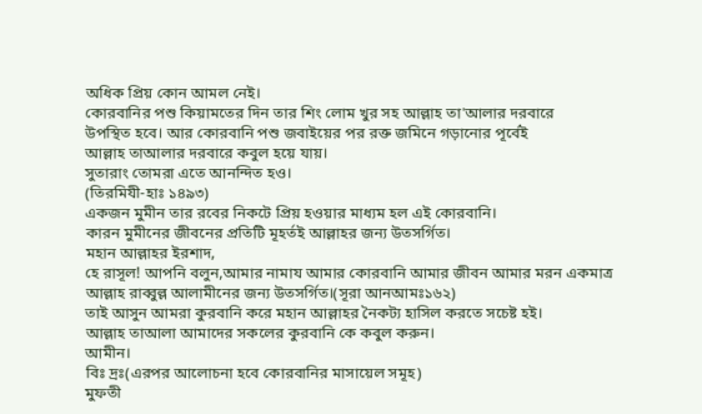অধিক প্রিয় কোন আমল নেই।
কোরবানির পশু কিয়ামতের দিন তার শিং লোম খুর সহ আল্লাহ তা'আলার দরবারে
উপস্থিত হবে। আর কোরবানি পশু জবাইয়ের পর রক্ত জমিনে গড়ানোর পূর্বেই
আল্লাহ তাআলার দরবারে কবুল হয়ে যায়।
সুতারাং তোমরা এতে আনন্দিত হও।
(তিরমিযী-হাঃ ১৪৯৩)
একজন মুমীন তার রবের নিকটে প্রিয় হওয়ার মাধ্যম হল এই কোরবানি।
কারন মুমীনের জীবনের প্রতিটি মূহর্তই আল্লাহর জন্য উতসর্গিত।
মহান আল্লাহর ইরশাদ,
হে রাসূল! আপনি বলুন,আমার নামায আমার কোরবানি আমার জীবন আমার মরন একমাত্র
আল্লাহ রাব্বুল্ল আলামীনের জন্য উতসর্গিত।(সূরা আনআমঃ১৬২)
তাই আসুন আমরা কুরবানি করে মহান আল্লাহর নৈকট্য হাসিল করতে সচেষ্ট হই।
আল্লাহ তাআলা আমাদের সকলের কুরবানি কে কবুল করুন।
আমীন।
বিঃ দ্রঃ(এরপর আলোচনা হবে কোরবানির মাসায়েল সমূহ)
মুফতী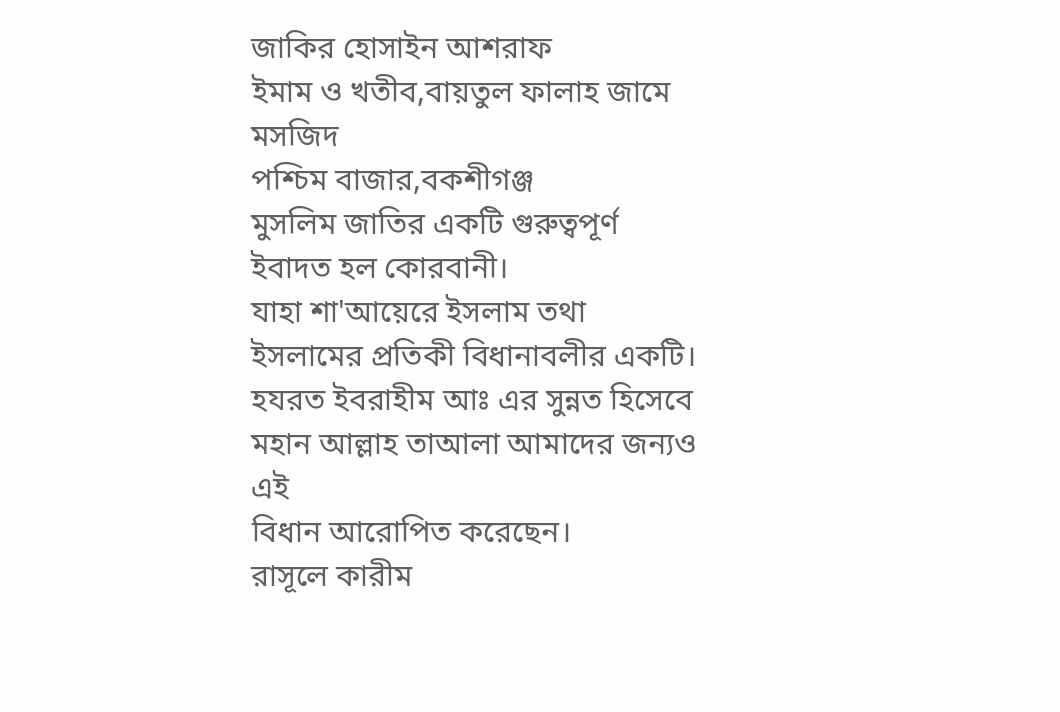জাকির হোসাইন আশরাফ
ইমাম ও খতীব,বায়তুল ফালাহ জামে মসজিদ
পশ্চিম বাজার,বকশীগঞ্জ
মুসলিম জাতির একটি গুরুত্বপূর্ণ ইবাদত হল কোরবানী।
যাহা শা'আয়েরে ইসলাম তথা ইসলামের প্রতিকী বিধানাবলীর একটি।
হযরত ইবরাহীম আঃ এর সুন্নত হিসেবে মহান আল্লাহ তাআলা আমাদের জন্যও এই
বিধান আরোপিত করেছেন।
রাসূলে কারীম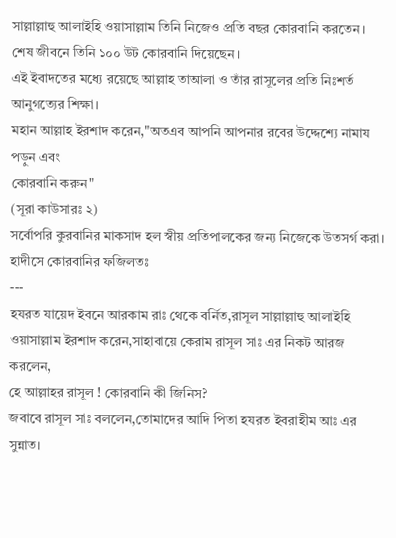সাল্লাল্লাহু আলাইহি ওয়াসাল্লাম তিনি নিজেও প্রতি বছর কোরবানি করতেন।
শেষ জীবনে তিনি ১০০ উট কোরবানি দিয়েছেন।
এই ইবাদতের মধ্যে রয়েছে আল্লাহ তাআলা ও তাঁর রাসূলের প্রতি নিঃশর্ত
আনুগত্যের শিক্ষা।
মহান আল্লাহ ইরশাদ করেন,"অতএব আপনি আপনার রবের উদ্দেশ্যে নামায পড়ুন এবং
কোরবানি করুন"
(সূরা কাউসারঃ ২)
সর্বোপরি কুরবানির মাকসাদ হল স্বীয় প্রতিপালকের জন্য নিজেকে উতসর্গ করা।
হাদীসে কোরবানির ফজিলতঃ
---
হযরত যায়েদ ইবনে আরকাম রাঃ থেকে বর্নিত,রাসূল সাল্লাল্লাহু আলাইহি
ওয়াসাল্লাম ইরশাদ করেন,সাহাবায়ে কেরাম রাসূল সাঃ এর নিকট আরজ করলেন,
হে আল্লাহর রাসূল ! কোরবানি কী জিনিস?
জবাবে রাসূল সাঃ বললেন,তোমাদের আদি পিতা হযরত ইবরাহীম আঃ এর সুন্নাত।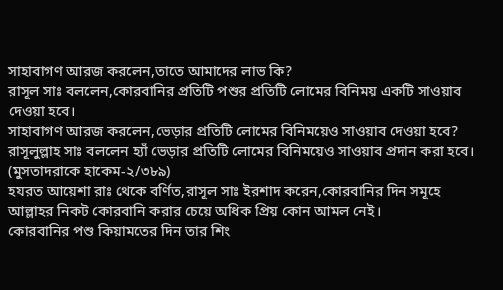সাহাবাগণ আরজ করলেন,তাতে আমাদের লাভ কি?
রাসূল সাঃ বললেন,কোরবানির প্রতিটি পশুর প্রতিটি লোমের বিনিময় একটি সাওয়াব
দেওয়া হবে।
সাহাবাগণ আরজ করলেন,ভেড়ার প্রতিটি লোমের বিনিময়েও সাওয়াব দেওয়া হবে?
রাসূলুল্লাহ সাঃ বললেন হ্যাঁ ভেড়ার প্রতিটি লোমের বিনিময়েও সাওয়াব প্রদান করা হবে।
(মুসতাদরাকে হাকেম-২/৩৮৯)
হযরত আয়েশা রাঃ থেকে বর্ণিত,রাসূল সাঃ ইরশাদ করেন,কোরবানির দিন সমূহে
আল্লাহর নিকট কোরবানি করার চেয়ে অধিক প্রিয় কোন আমল নেই।
কোরবানির পশু কিয়ামতের দিন তার শিং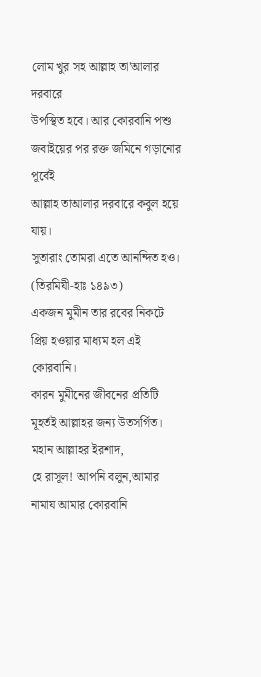লোম খুর সহ আল্লাহ তা'আলার দরবারে
উপস্থিত হবে। আর কোরবানি পশু জবাইয়ের পর রক্ত জমিনে গড়ানোর পূর্বেই
আল্লাহ তাআলার দরবারে কবুল হয়ে যায়।
সুতারাং তোমরা এতে আনন্দিত হও।
(তিরমিযী-হাঃ ১৪৯৩)
একজন মুমীন তার রবের নিকটে প্রিয় হওয়ার মাধ্যম হল এই কোরবানি।
কারন মুমীনের জীবনের প্রতিটি মূহর্তই আল্লাহর জন্য উতসর্গিত।
মহান আল্লাহর ইরশাদ,
হে রাসূল! আপনি বলুন,আমার নামায আমার কোরবানি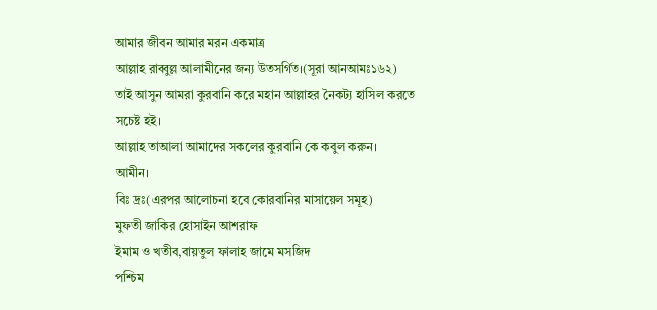আমার জীবন আমার মরন একমাত্র
আল্লাহ রাব্বুল্ল আলামীনের জন্য উতসর্গিত।(সূরা আনআমঃ১৬২)
তাই আসুন আমরা কুরবানি করে মহান আল্লাহর নৈকট্য হাসিল করতে সচেষ্ট হই।
আল্লাহ তাআলা আমাদের সকলের কুরবানি কে কবুল করুন।
আমীন।
বিঃ দ্রঃ(এরপর আলোচনা হবে কোরবানির মাসায়েল সমূহ)
মুফতী জাকির হোসাইন আশরাফ
ইমাম ও খতীব,বায়তুল ফালাহ জামে মসজিদ
পশ্চিম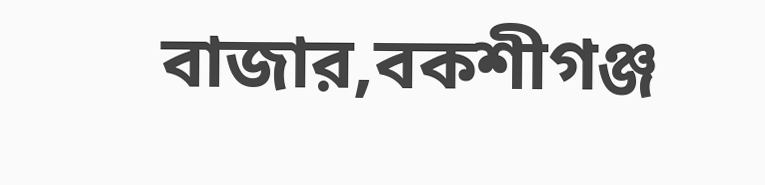বাজার,বকশীগঞ্জ